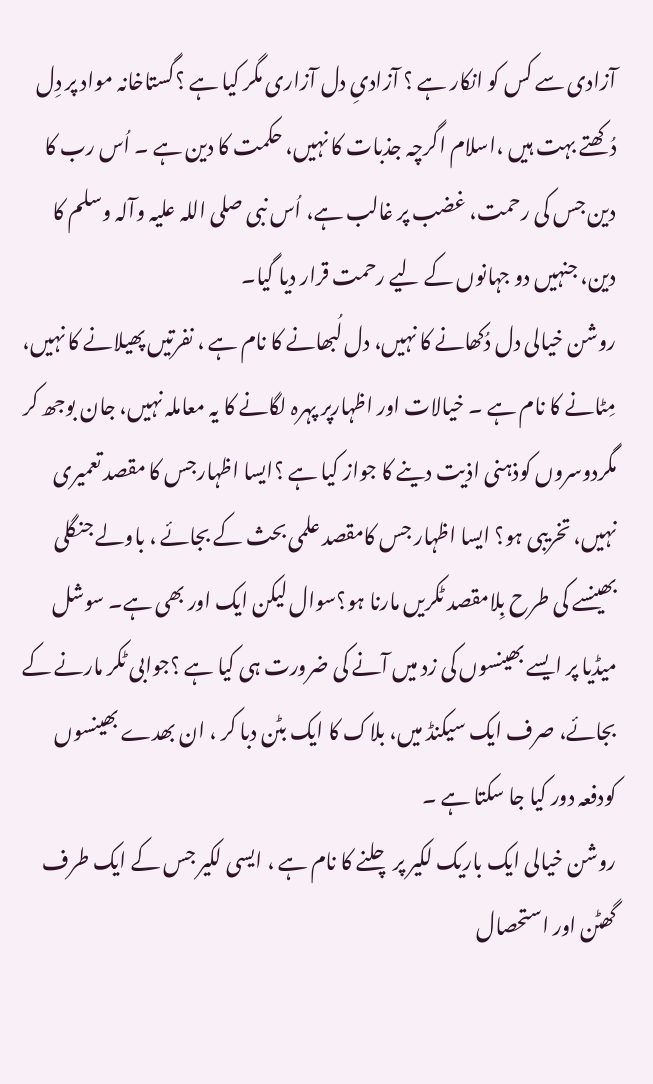آزادی سے کس کو انکار ہے ؟ آزادیِ دل آزاری مگر کیا ہے ؟گستاخانہ مواد پر دِل دُکھتے بہت ہیں ،اسلام اگرچہ جذبات کا نہیں، حکمت کا دین ہے ۔ اُس رب کا دین جس کی رحمت، غضب پر غالب ہے، اُس نبی صلی اللہ علیہ وآلہ وسلم کا دین، جنہیں دو جہانوں کے لیے رحمت قرار دیا گیا۔
روشن خیالی دل دُکھانے کا نہیں، دل لُبھانے کا نام ہے ، نفرتیں پھیلانے کا نہیں، مِٹانے کا نام ہے ۔ خیالات اور اظہارپر پہرہ لگانے کا یہ معاملہ نہیں، جان بوجھ کر مگردوسروں کوذہنی اذیت دینے کا جواز کیا ہے ؟ایسا اظہارجس کا مقصد تعمیری نہیں، تخریبی ہو؟ ایسا اظہار جس کامقصد علمی بحث کے بجائے ، باولے جنگلی بھینسے کی طرح بِلامقصد ٹکریں مارنا ہو؟سوال لیکن ایک اور بھی ہے۔ سوشل میڈیا پر ایسے بھینسوں کی زد میں آنے کی ضرورت ہی کیا ہے ؟جوابی ٹکر مارنے کے بجائے، صرف ایک سیکنڈ میں، بلاک کا ایک بٹن دبا کر ، ان بھدے بھینسوں کودفعہ دور کیا جا سکتا ہے ۔
روشن خیالی ایک باریک لکیر پر چلنے کا نام ہے ، ایسی لکیر جس کے ایک طرف گھٹن اور استحصال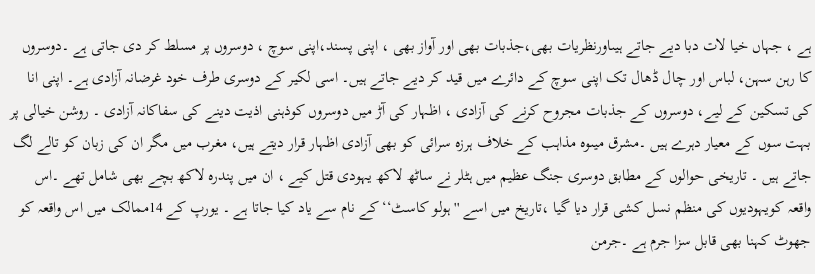ہے ، جہاں خیا لات دبا دیے جاتے ہیںاورنظریات بھی،جذبات بھی اور آواز بھی ، اپنی پسند،اپنی سوچ ، دوسروں پر مسلط کر دی جاتی ہے ۔دوسروں کا رہن سہن، لباس اور چال ڈھال تک اپنی سوچ کے دائرے میں قید کر دیے جاتے ہیں۔ اسی لکیر کے دوسری طرف خود غرضانہ آزادی ہے۔ اپنی انا کی تسکین کے لیے، دوسروں کے جذبات مجروح کرنے کی آزادی ، اظہار کی آڑ میں دوسروں کوذہنی اذیت دینے کی سفاکانہ آزادی ۔ روشن خیالی پر بہت سوں کے معیار دہرے ہیں ۔مشرق میںوہ مذاہب کے خلاف ہرزہ سرائی کو بھی آزادی اظہار قرار دیتے ہیں، مغرب میں مگر ان کی زبان کو تالے لگ جاتے ہیں ۔ تاریخی حوالوں کے مطابق دوسری جنگ عظیم میں ہٹلر نے ساٹھ لاکھ یہودی قتل کیے ، ان میں پندرہ لاکھ بچے بھی شامل تھے ۔اس واقعہ کویہودیوں کی منظم نسل کشی قرار دیا گیا ،تاریخ میں اسے ''ہولو کاسٹ‘‘ کے نام سے یاد کیا جاتا ہے ۔ یورپ کے 14ممالک میں اس واقعہ کو جھوٹ کہنا بھی قابل سزا جرم ہے ۔جرمن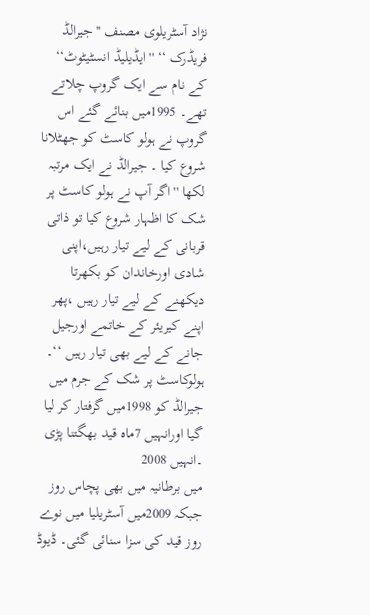نژاد آسٹریلوی مصنف ''جیرالڈ فریڈرک ‘‘ ''ایڈیلیڈ انسٹیٹوٹ‘‘ کے نام سے ایک گروپ چلاتے تھے۔ 1995میں بنائے گئے اس گروپ نے ہولو کاسٹ کو جھٹلانا شروع کیا ۔ جیرالڈ نے ایک مرتبہ لکھا ''اگر آپ نے ہولو کاسٹ پر شک کا اظہار شروع کیا تو ذاتی قربانی کے لیے تیار رہیں،اپنی شادی اورخاندان کو بکھرتا دیکھنے کے لیے تیار رہیں ،پھر اپنے کیریئر کے خاتمے اورجیل جانے کے لیے بھی تیار رہیں ‘‘۔ ہولوکاسٹ پر شک کے جرم میں جیرالڈ کو 1998میں گرفتار کر لیا گیا اورانہیں 7ماہ قید بھگتنا پڑی ۔انہیں 2008
میں برطانیہ میں بھی پچاس روز جبکہ 2009میں آسٹریلیا میں نوے روز قید کی سزا سنائی گئی۔ ڈیوڈ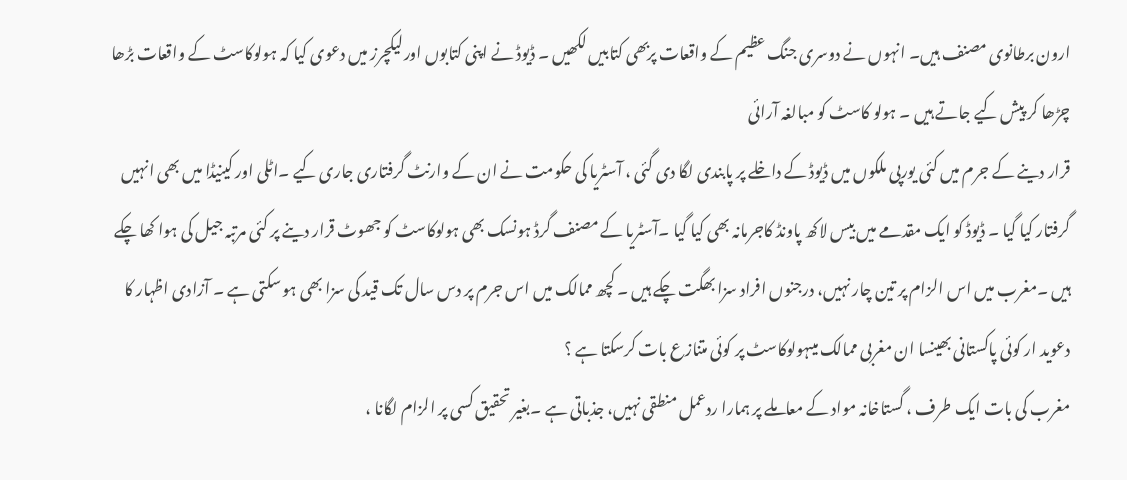ارون برطانوی مصنف ہیں۔ انہوں نے دوسری جنگ عظیم کے واقعات پربھی کتابیں لکھیں ۔ ڈیوڈ نے اپنی کتابوں اورلیکچرز میں دعوی کیا کہ ہولوکاسٹ کے واقعات بڑھا چڑھا کر پیش کیے جاتے ہیں ۔ ہولو کاسٹ کو مبالغہ آرائی
قرار دینے کے جرم میں کئی یورپی ملکوں میں ڈیوڈ کے داخلے پر پابندی لگا دی گئی ، آسٹریا کی حکومت نے ان کے وارنٹ گرفتاری جاری کیے ۔اٹلی اور کینیڈا میں بھی انہیں گرفتار کیا گیا ۔ ڈیوڈ کو ایک مقدمے میں بیس لاکھ پاونڈ کاجرمانہ بھی کیا گیا ۔آسٹریا کے مصنف گرڈ ہونسک بھی ہولوکاسٹ کو جھوٹ قرار دینے پر کئی مرتبہ جیل کی ہوا کھا چکے ہیں ۔مغرب میں اس الزام پر تین چار نہیں، درجنوں افراد سزا بھگت چکے ہیں ۔ کچھ ممالک میں اس جرم پر دس سال تک قید کی سزا بھی ہو سکتی ہے ۔ آزادی اظہار کا دعوید ار کوئی پاکستانی بھینسا ان مغربی ممالک میںہولوکاسٹ پر کوئی متنازع بات کرسکتا ہے ؟
مغرب کی بات ایک طرف ، گستاخانہ مواد کے معاملے پر ہمارا ردعمل منطقی نہیں، جذباتی ہے ۔بغیر تحقیق کسی پر الزام لگانا ،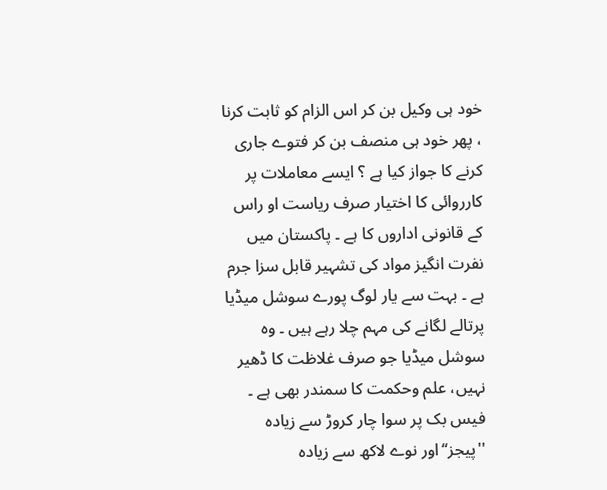خود ہی وکیل بن کر اس الزام کو ثابت کرنا ، پھر خود ہی منصف بن کر فتوے جاری کرنے کا جواز کیا ہے ؟ ایسے معاملات پر کارروائی کا اختیار صرف ریاست او راس کے قانونی اداروں کا ہے ۔ پاکستان میں نفرت انگیز مواد کی تشہیر قابل سزا جرم ہے ۔ بہت سے یار لوگ پورے سوشل میڈیا پرتالے لگانے کی مہم چلا رہے ہیں ۔ وہ سوشل میڈیا جو صرف غلاظت کا ڈھیر نہیں، علم وحکمت کا سمندر بھی ہے ۔ فیس بک پر سوا چار کروڑ سے زیادہ ''پیجز‘‘اور نوے لاکھ سے زیادہ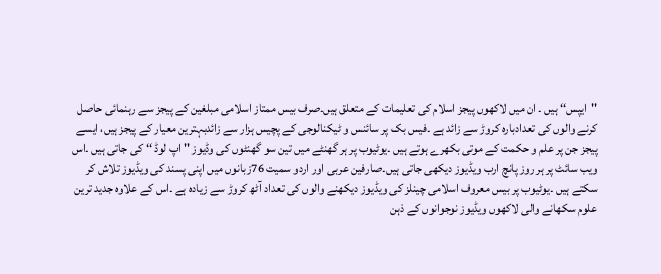''ایپس‘‘ ہیں ۔ ان میں لاکھوں پیجز اسلام کی تعلیمات کے متعلق ہیں۔صرف بیس ممتاز اسلامی مبلغین کے پیجز سے رہنمائی حاصل کرنے والوں کی تعدادبارہ کروڑ سے زائد ہے ۔فیس بک پر سائنس و ٹیکنالوجی کے پچیس ہزار سے زائدبہترین معیار کے پیجز ہیں، ایسے پیجز جن پر علم و حکمت کے موتی بکھرے ہوتے ہیں ۔یوٹیوب پر ہر گھنٹے میں تین سو گھنٹوں کی وڈیوز ''اپ لوڈ ‘‘ کی جاتی ہیں ۔اس ویب سائٹ پر ہر روز پانچ ارب ویڈیوز دیکھی جاتی ہیں۔صارفین عربی اور اردو سمیت 76زبانوں میں اپنی پسند کی ویڈیوز تلاش کر سکتے ہیں ۔یوٹیوب پر بیس معروف اسلامی چینلز کی ویڈیوز دیکھنے والوں کی تعداد آٹھ کروڑ سے زیادہ ہے ۔اس کے علاوہ جدید ترین علوم سکھانے والی لاکھوں ویڈیوز نوجوانوں کے ذہن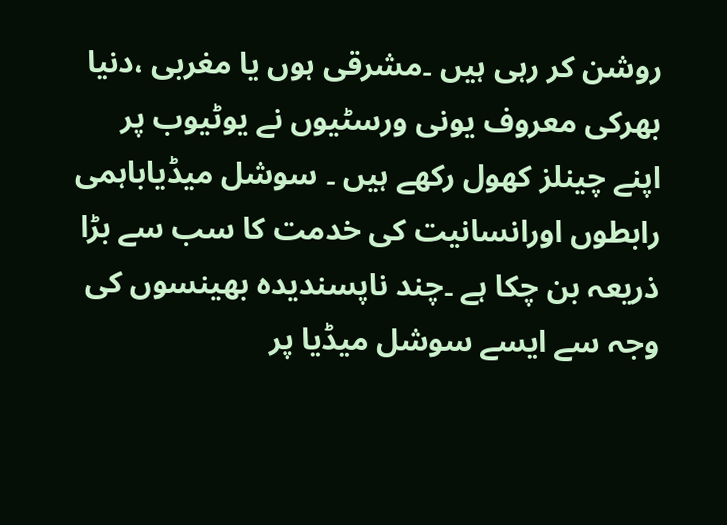روشن کر رہی ہیں ۔مشرقی ہوں یا مغربی ،دنیا بھرکی معروف یونی ورسٹیوں نے یوٹیوب پر اپنے چینلز کھول رکھے ہیں ۔ سوشل میڈیاباہمی رابطوں اورانسانیت کی خدمت کا سب سے بڑا ذریعہ بن چکا ہے ۔چند ناپسندیدہ بھینسوں کی وجہ سے ایسے سوشل میڈیا پر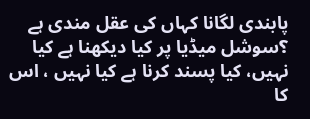پابندی لگانا کہاں کی عقل مندی ہے ؟سوشل میڈیا پر کیا دیکھنا ہے کیا نہیں، کیا پسند کرنا ہے کیا نہیں ، اس کا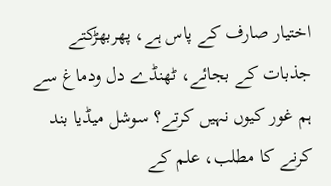اختیار صارف کے پاس ہے، پھربھڑکتے جذبات کے بجائے، ٹھنڈے دل ودماغ سے ہم غور کیوں نہیں کرتے؟ سوشل میڈیا بند کرنے کا مطلب، علم کے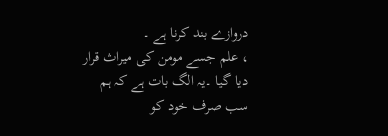دروازے بند کرنا ہے ۔
، علم جسے مومن کی میراث قرار دیا گیا ۔یہ الگ بات ہے کہ ہم سب صرف خود کو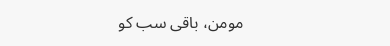مومن، باقی سب کو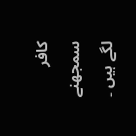کافر سمجھنے لگے ہیں ۔